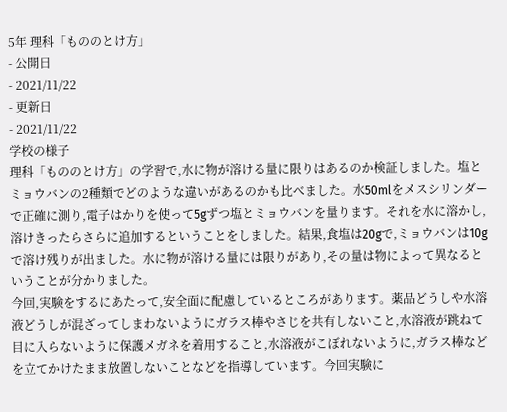5年 理科「もののとけ方」
- 公開日
- 2021/11/22
- 更新日
- 2021/11/22
学校の様子
理科「もののとけ方」の学習で,水に物が溶ける量に限りはあるのか検証しました。塩とミョウバンの2種類でどのような違いがあるのかも比べました。水50mlをメスシリンダーで正確に測り,電子はかりを使って5gずつ塩とミョウバンを量ります。それを水に溶かし,溶けきったらさらに追加するということをしました。結果,食塩は20gで,ミョウバンは10gで溶け残りが出ました。水に物が溶ける量には限りがあり,その量は物によって異なるということが分かりました。
今回,実験をするにあたって,安全面に配慮しているところがあります。薬品どうしや水溶液どうしが混ざってしまわないようにガラス棒やさじを共有しないこと,水溶液が跳ねて目に入らないように保護メガネを着用すること,水溶液がこぼれないように,ガラス棒などを立てかけたまま放置しないことなどを指導しています。今回実験に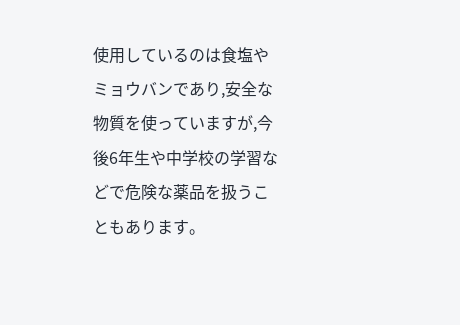使用しているのは食塩やミョウバンであり,安全な物質を使っていますが,今後6年生や中学校の学習などで危険な薬品を扱うこともあります。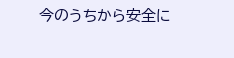今のうちから安全に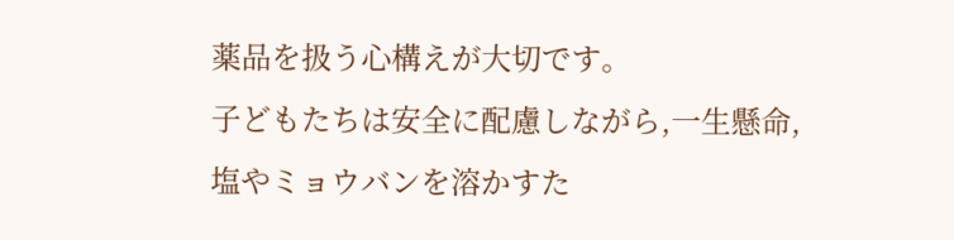薬品を扱う心構えが大切です。
子どもたちは安全に配慮しながら,一生懸命,塩やミョウバンを溶かすた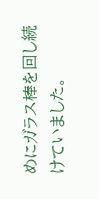めにガラス棒を回し続けていました。